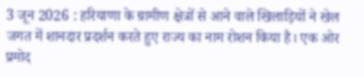3 जून 2026 : हरियाणा के ग्रामीण क्षेत्रों से आने वाले खिलाड़ियों ने खेल जगत में शानदार प्रदर्शन करते हुए राज्य का नाम रोशन किया है। एक ओर प्रमोद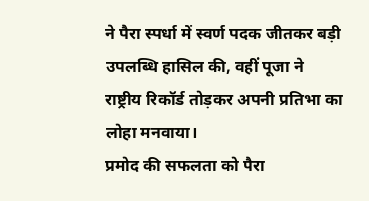ने पैरा स्पर्धा में स्वर्ण पदक जीतकर बड़ी उपलब्धि हासिल की, वहीं पूजा ने राष्ट्रीय रिकॉर्ड तोड़कर अपनी प्रतिभा का लोहा मनवाया।
प्रमोद की सफलता को पैरा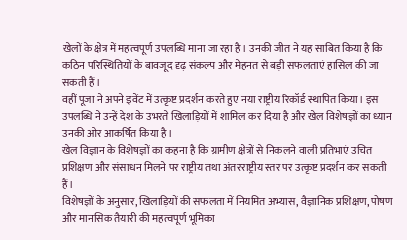खेलों के क्षेत्र में महत्वपूर्ण उपलब्धि माना जा रहा है। उनकी जीत ने यह साबित किया है कि कठिन परिस्थितियों के बावजूद दृढ़ संकल्प और मेहनत से बड़ी सफलताएं हासिल की जा सकती हैं।
वहीं पूजा ने अपने इवेंट में उत्कृष्ट प्रदर्शन करते हुए नया राष्ट्रीय रिकॉर्ड स्थापित किया। इस उपलब्धि ने उन्हें देश के उभरते खिलाड़ियों में शामिल कर दिया है और खेल विशेषज्ञों का ध्यान उनकी ओर आकर्षित किया है।
खेल विज्ञान के विशेषज्ञों का कहना है कि ग्रामीण क्षेत्रों से निकलने वाली प्रतिभाएं उचित प्रशिक्षण और संसाधन मिलने पर राष्ट्रीय तथा अंतरराष्ट्रीय स्तर पर उत्कृष्ट प्रदर्शन कर सकती हैं।
विशेषज्ञों के अनुसार, खिलाड़ियों की सफलता में नियमित अभ्यास, वैज्ञानिक प्रशिक्षण, पोषण और मानसिक तैयारी की महत्वपूर्ण भूमिका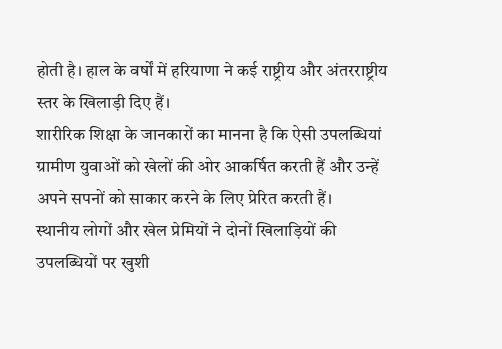होती है। हाल के वर्षों में हरियाणा ने कई राष्ट्रीय और अंतरराष्ट्रीय स्तर के खिलाड़ी दिए हैं।
शारीरिक शिक्षा के जानकारों का मानना है कि ऐसी उपलब्धियां ग्रामीण युवाओं को खेलों की ओर आकर्षित करती हैं और उन्हें अपने सपनों को साकार करने के लिए प्रेरित करती हैं।
स्थानीय लोगों और खेल प्रेमियों ने दोनों खिलाड़ियों की उपलब्धियों पर खुशी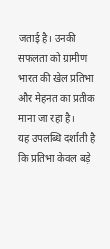जताई है। उनकी सफलता को ग्रामीण भारत की खेल प्रतिभा और मेहनत का प्रतीक माना जा रहा है।
यह उपलब्धि दर्शाती है कि प्रतिभा केवल बड़े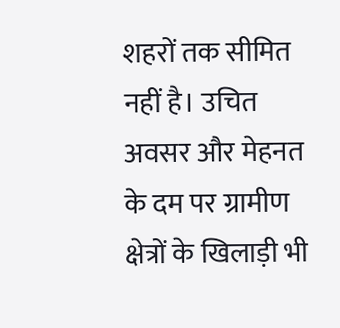शहरों तक सीमित नहीं है। उचित अवसर और मेहनत के दम पर ग्रामीण क्षेत्रों के खिलाड़ी भी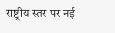राष्ट्रीय स्तर पर नई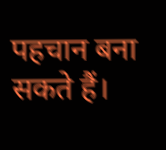पहचान बना सकते हैं।